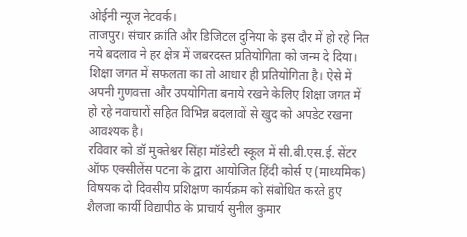ओईनी न्यूज नेटवर्क।
ताजपुर। संचार क्रांति और डिजिटल दुनिया के इस दौर में हो रहे नित नये बदलाव ने हर क्षेत्र में जबरदस्त प्रतियोगिता को जन्म दे दिया। शिक्षा जगत में सफलता का तो आधार ही प्रतियोगिता है। ऐसे में अपनी गुणवत्ता और उपयोगिता बनाये रखने केलिए शिक्षा जगत में हो रहे नवाचारों सहित विभिन्न बदलावों से खुद को अपडेट रखना आवश्यक है।
रविवार को डॉ मुक्तेश्वर सिंहा मॉडेस्टी स्कूल में सी.बी.एस.ई. सेंटर ऑफ एक्सीलेंस पटना के द्वारा आयोजित हिंदी कोर्स ए (माध्यमिक) विषयक दो दिवसीय प्रशिक्षण कार्यक्रम को संबोधित करते हुए शैलजा कार्यी विद्यापीठ के प्राचार्य सुनील कुमार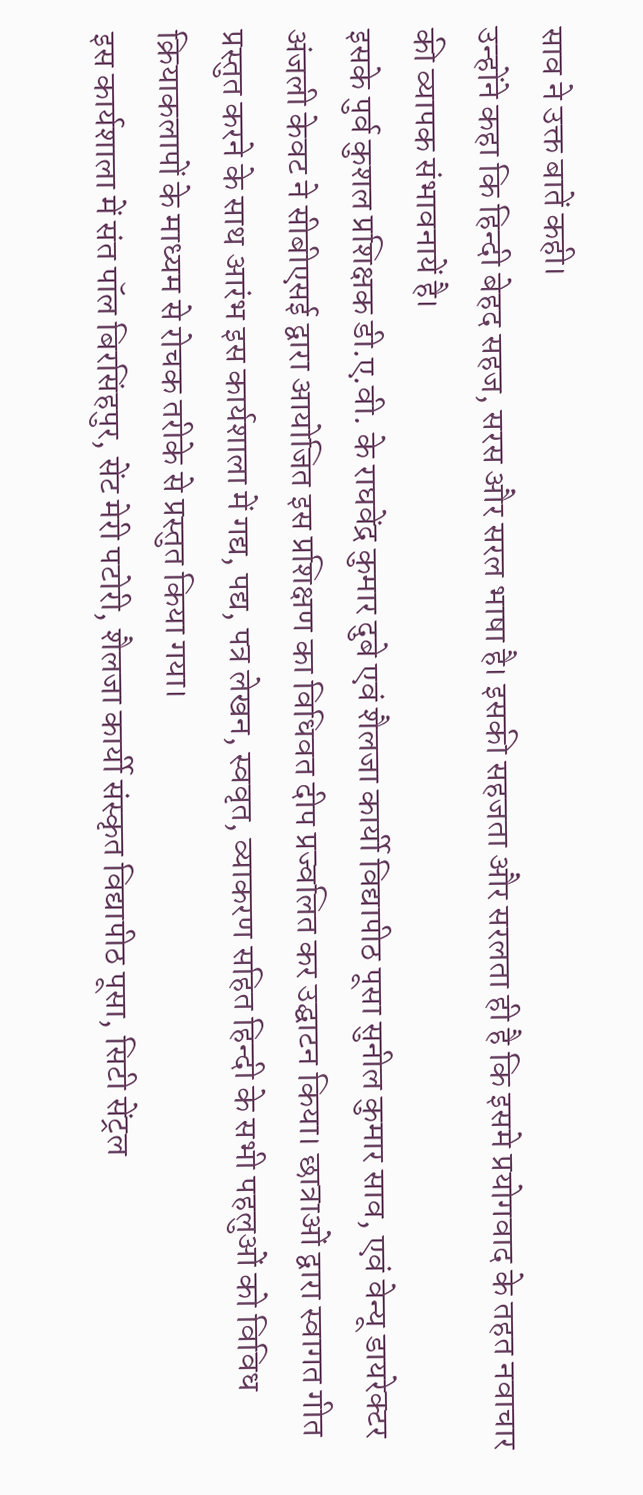साव ने उक्त बातें कही।
उन्होंने कहा कि हिन्दी बेहद सहज, सरस और सरल भाषा है। इसकी सहजता और सरलता ही है कि इसमे प्रयोगवाद के तहत नवाचार की व्यापक संभावनायें है।
इसके पुर्व कुशल प्रशिक्षक डी.ए.वी. के राघवेंद्र कुमार दुबे एवं शैलजा कार्यी विद्यापीठ पूसा सुनील कुमार साव, एवं वेन्यू डायरेक्टर अंजली केवट ने सीबीएसई द्वारा आयोजित इस प्रशिक्षण का विधिवत दीप प्रज्वलित कर उद्घाटन किया। छात्राओं द्वारा स्वागत गीत प्रस्तुत करने के साथ आरंभ इस कार्यशाला में गद्य, पद्य, पत्र लेखन, स्ववृत, व्याकरण सहित हिन्दी के सभी पहलुओं को विविध क्रियाकलापों के माध्यम से रोचक तरीके से प्रस्तुत किया गया।
इस कार्यशाला में संत पॉल बिरसिंहपुर, सेंट मेरी पटोरी, शैलजा कार्यी संस्कृत विद्यापीठ पूसा, सिटी सेंट्रल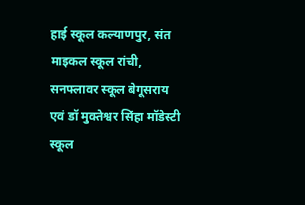हाई स्कूल कल्याणपुर, संत माइकल स्कूल रांची, सनफ्लावर स्कूल बेगूसराय एवं डॉ मुक्तेश्वर सिंहा मॉडेस्टी स्कूल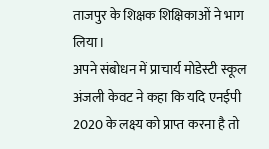ताजपुर के शिक्षक शिक्षिकाओं ने भाग लिया।
अपने संबोधन में प्राचार्य मोडेस्टी स्कूल अंजली केवट ने कहा कि यदि एनईपी 2020 के लक्ष्य को प्राप्त करना है तो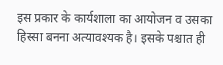इस प्रकार के कार्यशाला का आयोजन व उसका हिस्सा बनना अत्यावश्यक है। इसके पश्चात ही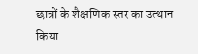छात्रों के शैक्षणिक स्तर का उत्थान किया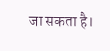जा सकता है।